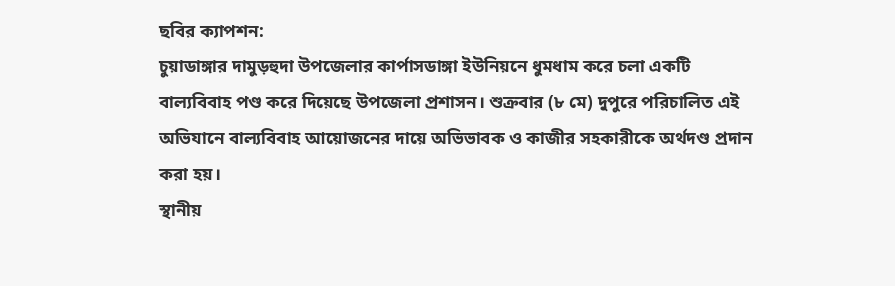ছবির ক্যাপশন:
চুয়াডাঙ্গার দামুড়হুদা উপজেলার কার্পাসডাঙ্গা ইউনিয়নে ধুমধাম করে চলা একটি বাল্যবিবাহ পণ্ড করে দিয়েছে উপজেলা প্রশাসন। শুক্রবার (৮ মে) দুপুরে পরিচালিত এই অভিযানে বাল্যবিবাহ আয়োজনের দায়ে অভিভাবক ও কাজীর সহকারীকে অর্থদণ্ড প্রদান করা হয়।
স্থানীয়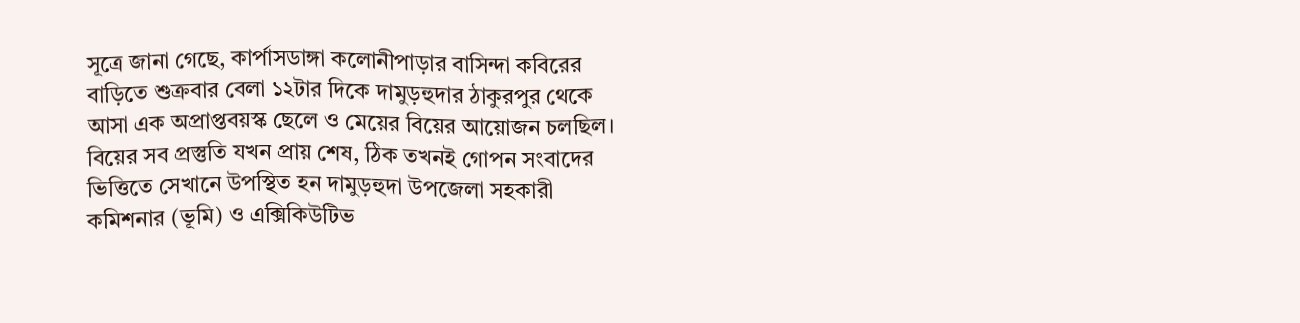সূত্রে জানা গেছে, কার্পাসডাঙ্গা কলোনীপাড়ার বাসিন্দা কবিরের বাড়িতে শুক্রবার বেলা ১২টার দিকে দামুড়হুদার ঠাকুরপুর থেকে আসা এক অপ্রাপ্তবয়স্ক ছেলে ও মেয়ের বিয়ের আয়োজন চলছিল। বিয়ের সব প্রস্তুতি যখন প্রায় শেষ, ঠিক তখনই গোপন সংবাদের ভিত্তিতে সেখানে উপস্থিত হন দামুড়হুদা উপজেলা সহকারী কমিশনার (ভূমি) ও এক্সিকিউটিভ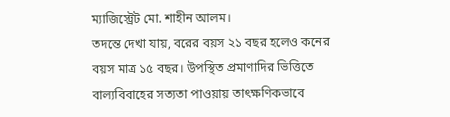ম্যাজিস্ট্রেট মো. শাহীন আলম।
তদন্তে দেখা যায়, বরের বয়স ২১ বছর হলেও কনের বয়স মাত্র ১৫ বছর। উপস্থিত প্রমাণাদির ভিত্তিতে বাল্যবিবাহের সত্যতা পাওয়ায় তাৎক্ষণিকভাবে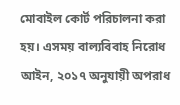মোবাইল কোর্ট পরিচালনা করা হয়। এসময় বাল্যবিবাহ নিরোধ আইন, ২০১৭ অনুযায়ী অপরাধ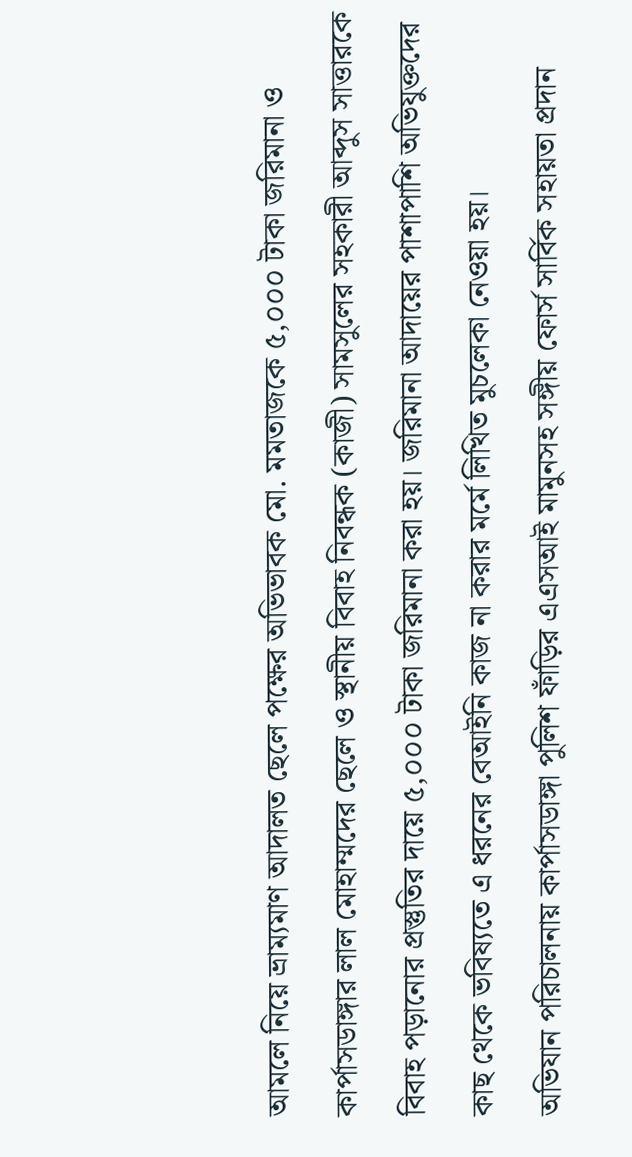আমলে নিয়ে ভ্রাম্যমাণ আদালত ছেলে পক্ষের অভিভাবক মো. মমতাজকে ৫,০০০ টাকা জরিমানা ও কার্পাসডাঙ্গার লাল মোহাম্মদের ছেলে ও স্থানীয় বিবাহ নিবন্ধক (কাজী) সামসুলের সহকারী আব্দুস সাত্তারকে বিবাহ পড়ানোর প্রস্তুতির দায়ে ৫,০০০ টাকা জরিমানা করা হয়। জরিমানা আদায়ের পাশাপাশি অভিযুক্তদের কাছ থেকে ভবিষ্যতে এ ধরনের বেআইনি কাজ না করার মর্মে লিখিত মুচলেকা নেওয়া হয়।
অভিযান পরিচালনায় কার্পাসডাঙ্গা পুলিশ ফাঁড়ির এএসআই মামুনসহ সঙ্গীয় ফোর্স সার্বিক সহায়তা প্রদান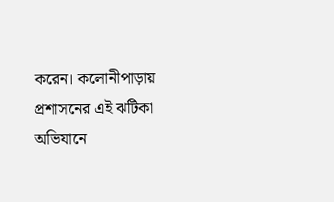করেন। কলোনীপাড়ায় প্রশাসনের এই ঝটিকা অভিযানে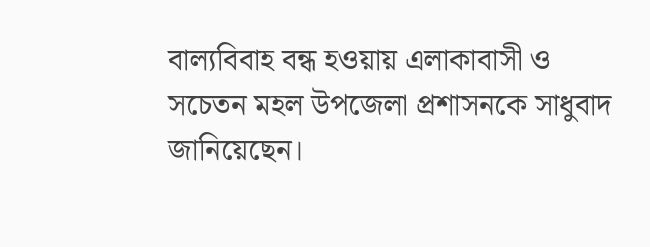বাল্যবিবাহ বন্ধ হওয়ায় এলাকাবাসী ও সচেতন মহল উপজেলা প্রশাসনকে সাধুবাদ জানিয়েছেন।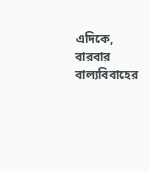এদিকে, বারবার বাল্যবিবাহের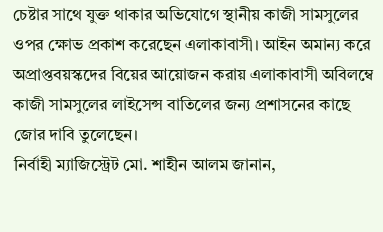চেষ্টার সাথে যুক্ত থাকার অভিযোগে স্থানীয় কাজী সামসুলের ওপর ক্ষোভ প্রকাশ করেছেন এলাকাবাসী। আইন অমান্য করে অপ্রাপ্তবয়স্কদের বিয়ের আয়োজন করায় এলাকাবাসী অবিলম্বে কাজী সামসুলের লাইসেন্স বাতিলের জন্য প্রশাসনের কাছে জোর দাবি তুলেছেন।
নির্বাহী ম্যাজিস্ট্রেট মো. শাহীন আলম জানান,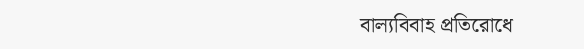বাল্যবিবাহ প্রতিরোধে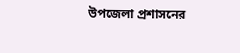উপজেলা প্রশাসনের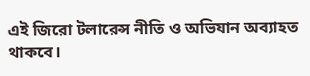এই জিরো টলারেন্স নীতি ও অভিযান অব্যাহত থাকবে।